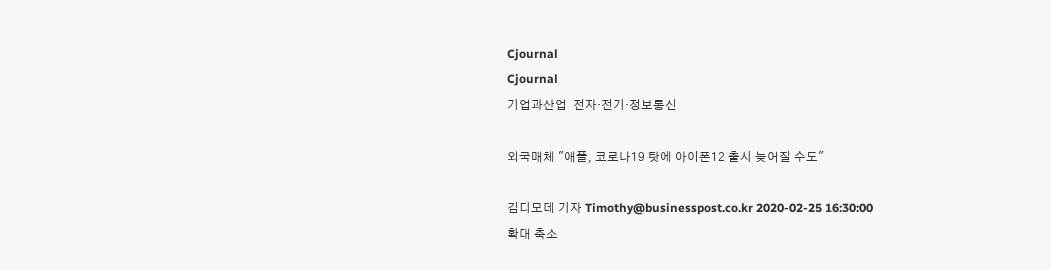Cjournal
Cjournal
기업과산업  전자·전기·정보통신

외국매체 "애플, 코로나19 탓에 아이폰12 출시 늦어질 수도"

김디모데 기자 Timothy@businesspost.co.kr 2020-02-25 16:30:00
확대 축소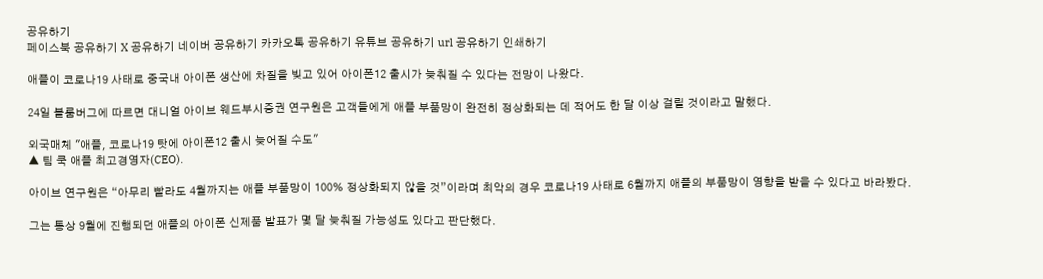공유하기
페이스북 공유하기 X 공유하기 네이버 공유하기 카카오톡 공유하기 유튜브 공유하기 url 공유하기 인쇄하기

애플이 코로나19 사태로 중국내 아이폰 생산에 차질을 빚고 있어 아이폰12 출시가 늦춰질 수 있다는 전망이 나왔다.

24일 블룸버그에 따르면 대니얼 아이브 웨드부시증권 연구원은 고객들에게 애플 부품망이 완전히 정상화되는 데 적어도 한 달 이상 걸릴 것이라고 말했다.

외국매체 "애플, 코로나19 탓에 아이폰12 출시 늦어질 수도"
▲ 팀 쿡 애플 최고경영자(CEO).

아이브 연구원은 “아무리 빨라도 4월까지는 애플 부품망이 100% 정상화되지 않을 것”이라며 최악의 경우 코로나19 사태로 6월까지 애플의 부품망이 영향을 받을 수 있다고 바라봤다.

그는 통상 9월에 진행되던 애플의 아이폰 신제품 발표가 몇 달 늦춰질 가능성도 있다고 판단했다.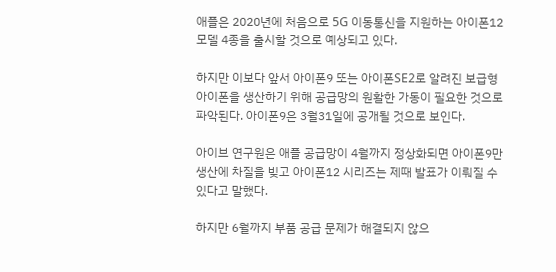애플은 2020년에 처음으로 5G 이동통신을 지원하는 아이폰12 모델 4종을 출시할 것으로 예상되고 있다.

하지만 이보다 앞서 아이폰9 또는 아이폰SE2로 알려진 보급형 아이폰을 생산하기 위해 공급망의 원활한 가동이 필요한 것으로 파악된다. 아이폰9은 3월31일에 공개될 것으로 보인다.

아이브 연구원은 애플 공급망이 4월까지 정상화되면 아이폰9만 생산에 차질을 빚고 아이폰12 시리즈는 제때 발표가 이뤄질 수 있다고 말했다.

하지만 6월까지 부품 공급 문제가 해결되지 않으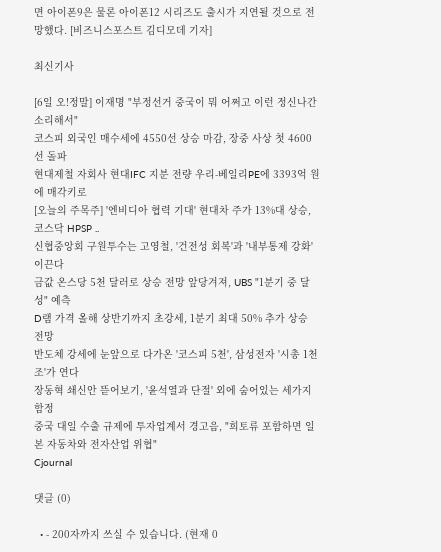면 아이폰9은 물론 아이폰12 시리즈도 출시가 지연될 것으로 전망했다. [비즈니스포스트 김디모데 기자]

최신기사

[6일 오!정말] 이재명 "부정선거 중국이 뭐 어쩌고 이런 정신나간 소리해서"
코스피 외국인 매수세에 4550선 상승 마감, 장중 사상 첫 4600선 돌파
현대제철 자회사 현대IFC 지분 전량 우리-베일리PE에 3393억 원에 매각키로
[오늘의 주목주] '엔비디아 협력 기대' 현대차 주가 13%대 상승, 코스닥 HPSP ..
신협중앙회 구원투수는 고영철, '건전성 회복'과 '내부통제 강화' 이끈다
금값 온스당 5천 달러로 상승 전망 앞당겨져, UBS "1분기 중 달성" 예측
D램 가격 올해 상반기까지 초강세, 1분기 최대 50% 추가 상승 전망
반도체 강세에 눈앞으로 다가온 '코스피 5천', 삼성전자 '시총 1천조'가 연다
장동혁 쇄신안 뜯어보기, '윤석열과 단절' 외에 숨어있는 세가지 함정
중국 대일 수출 규제에 투자업계서 경고음, "희토류 포함하면 일본 자동차와 전자산업 위협"
Cjournal

댓글 (0)

  • - 200자까지 쓰실 수 있습니다. (현재 0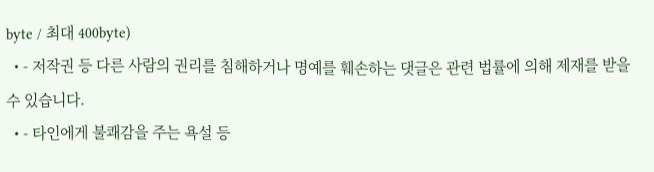byte / 최대 400byte)
  • - 저작권 등 다른 사람의 권리를 침해하거나 명예를 훼손하는 댓글은 관련 법률에 의해 제재를 받을 수 있습니다.
  • - 타인에게 불쾌감을 주는 욕설 등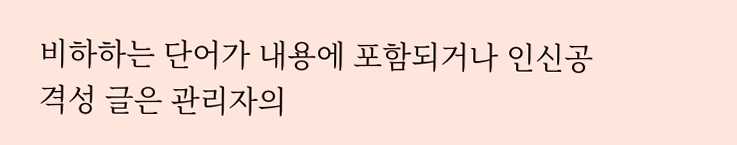비하하는 단어가 내용에 포함되거나 인신공격성 글은 관리자의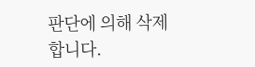판단에 의해 삭제 합니다.